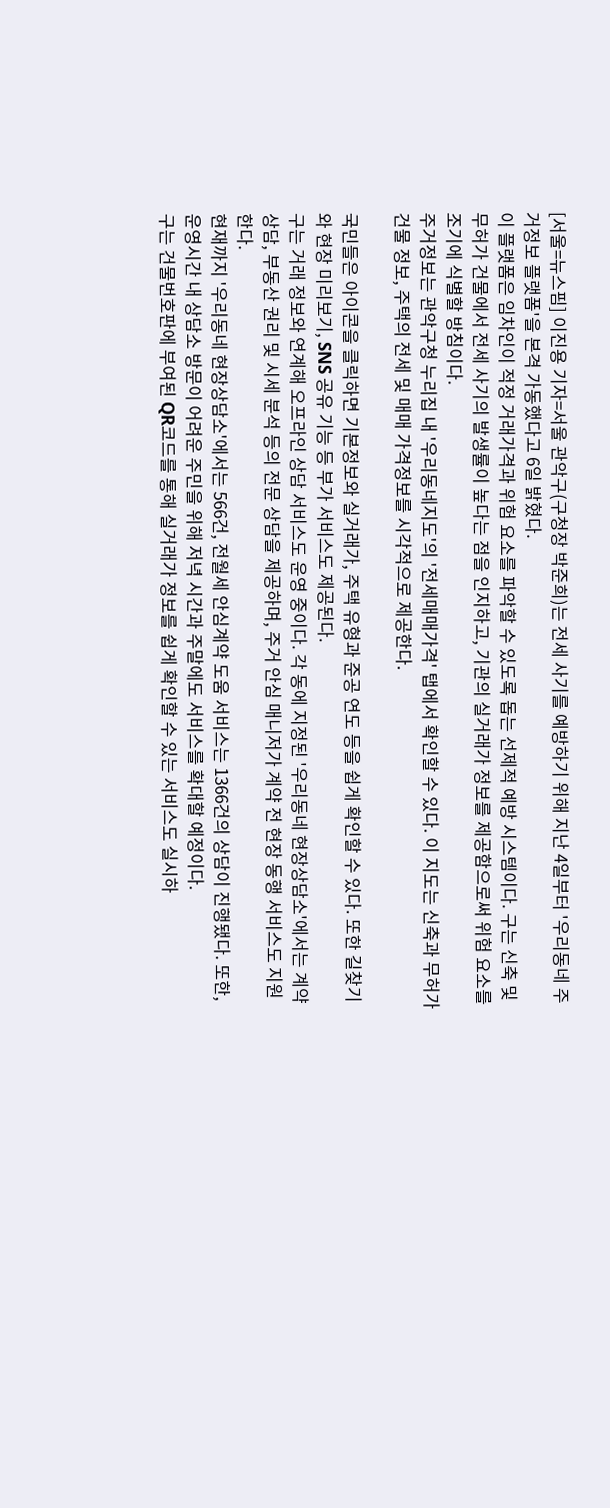[서울=뉴스핌] 이진용 기자=서울 관악구(구청장 박준희)는 전세 사기를 예방하기 위해 지난 4일부터 '우리동네 주거정보 플랫폼'을 본격 가동했다고 6일 밝혔다.
이 플랫폼은 임차인이 적정 거래가격과 위험 요소를 파악할 수 있도록 돕는 선제적 예방 시스템이다. 구는 신축 및 무허가 건물에서 전세 사기의 발생률이 높다는 점을 인지하고, 기관의 실거래가 정보를 제공함으로써 위험 요소를 조기에 식별할 방침이다.
주거정보는 관악구청 누리집 내 '우리동네지도'의 '전세매매가격' 탭에서 확인할 수 있다. 이 지도는 신축과 무허가 건물 정보, 주택의 전세 및 매매 가격정보를 시각적으로 제공한다.

국민들은 아이콘을 클릭하면 기본정보와 실거래가, 주택 유형과 준공 연도 등을 쉽게 확인할 수 있다. 또한 길찾기와 현장 미리보기, SNS 공유 기능 등 부가 서비스도 제공된다.
구는 거래 정보와 연계해 오프라인 상담 서비스도 운영 중이다. 각 동에 지정된 '우리동네 현장상담소'에서는 계약 상담, 부동산 권리 및 시세 분석 등의 전문 상담을 제공하며, 주거 안심 매니저가 계약 전 현장 동행 서비스도 지원한다.
현재까지 '우리동네 현장상담소'에서는 566건, 전월세 안심계약 도움 서비스는 1366건의 상담이 진행됐다. 또한, 운영시간 내 상담소 방문이 어려운 주민을 위해 저녁 시간과 주말에도 서비스를 확대할 예정이다.
구는 건물번호판에 부여된 QR코드를 통해 실거래가 정보를 쉽게 확인할 수 있는 서비스도 실시하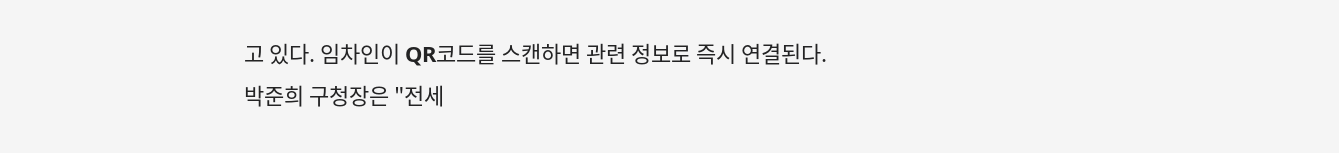고 있다. 임차인이 QR코드를 스캔하면 관련 정보로 즉시 연결된다.
박준희 구청장은 "전세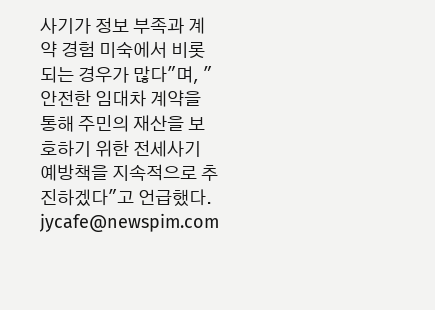사기가 정보 부족과 계약 경험 미숙에서 비롯되는 경우가 많다"며, "안전한 임대차 계약을 통해 주민의 재산을 보호하기 위한 전세사기 예방책을 지속적으로 추진하겠다"고 언급했다.
jycafe@newspim.com